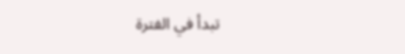تبدأ في الفترة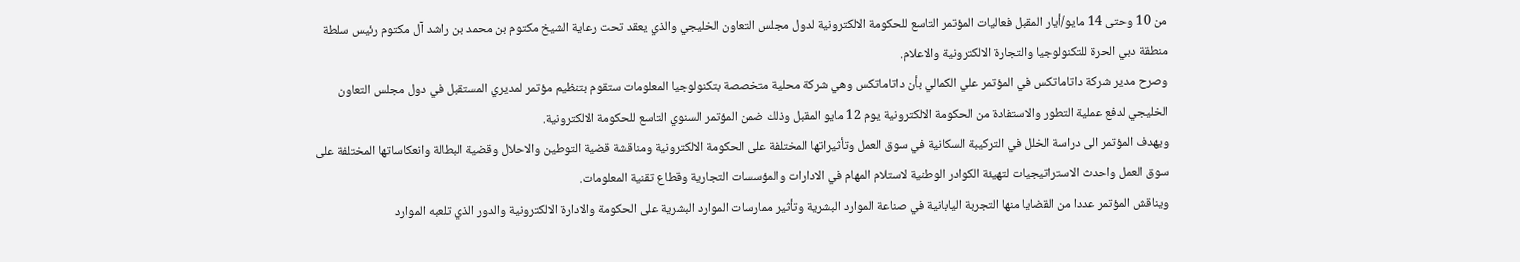من 10 وحتى 14 مايو/أيار المقبل فعاليات المؤتمر التاسع للحكومة الالكترونية لدول مجلس التعاون الخليجي والذي يعقد تحت رعاية الشيخ مكتوم بن محمد بن راشد آل مكتوم رئيس سلطة منطقة دبي الحرة للتكنولوجيا والتجارة الالكترونية والاعلام.
وصرح مدير شركة داتاماتكس في المؤتمر علي الكمالي بأن داتاماتكس وهي شركة محلية متخصصة بتكنولوجيا المعلومات ستقوم بتنظيم مؤتمر لمديري المستقبل في دول مجلس التعاون الخليجي لدفع عملية التطور والاستفادة من الحكومة الالكترونية يوم 12 مايو المقبل وذلك ضمن المؤتمر السنوي التاسع للحكومة الالكترونية.
ويهدف المؤتمر الى دراسة الخلل في التركيبة السكانية في سوق العمل وتأثيراتها المختلفة على الحكومة الالكترونية ومناقشة قضية التوطين والاحلال وقضية البطالة وانعكاساتها المختلفة على سوق العمل واحدث الاستراتيجيات لتهيئة الكوادر الوطنية لاستلام المهام في الادارات والمؤسسات التجارية وقطاع تقنية المعلومات.
ويناقش المؤتمر عددا من القضايا منها التجربة اليابانية في صناعة الموارد البشرية وتأثير ممارسات الموارد البشرية على الحكومة والادارة الالكترونية والدور الذي تلعبه الموارد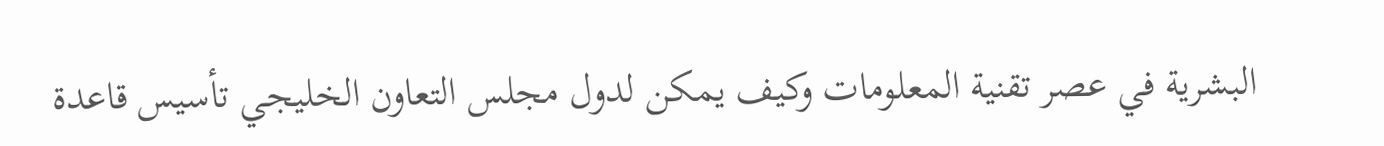البشرية في عصر تقنية المعلومات وكيف يمكن لدول مجلس التعاون الخليجي تأسيس قاعدة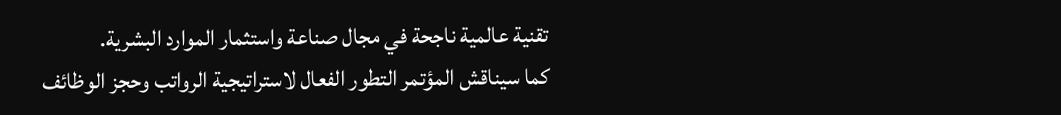تقنية عالمية ناجحة في مجال صناعة واستثمار الموارد البشرية.
كما سيناقش المؤتمر التطور الفعال لاستراتيجية الرواتب وحجز الوظائف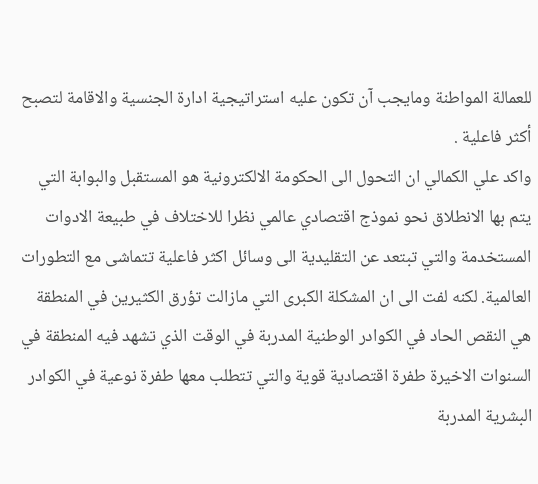للعمالة المواطنة ومايجب آن تكون عليه استراتيجية ادارة الجنسية والاقامة لتصبح أكثر فاعلية .
واكد علي الكمالي ان التحول الى الحكومة الالكترونية هو المستقبل والبوابة التي يتم بها الانطلاق نحو نموذج اقتصادي عالمي نظرا للاختلاف في طبيعة الادوات المستخدمة والتي تبتعد عن التقليدية الى وسائل اكثر فاعلية تتماشى مع التطورات العالمية. لكنه لفت الى ان المشكلة الكبرى التي مازالت تؤرق الكثيرين في المنطقة هي النقص الحاد في الكوادر الوطنية المدربة في الوقت الذي تشهد فيه المنطقة في السنوات الاخيرة طفرة اقتصادية قوية والتي تتطلب معها طفرة نوعية في الكوادر البشرية المدربة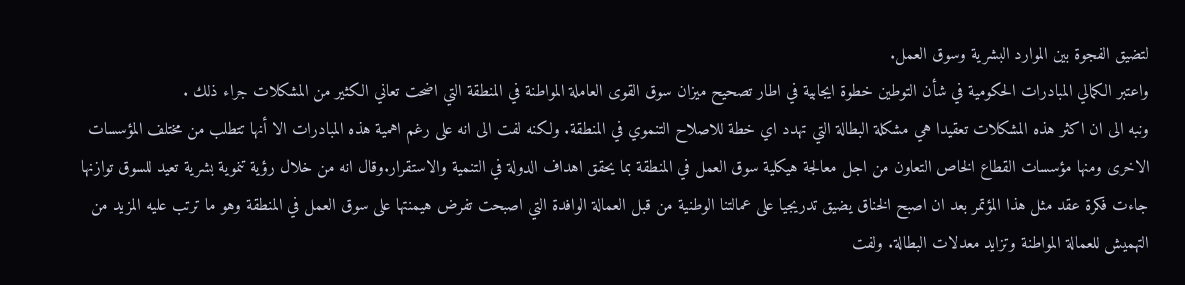لتضيق الفجوة بين الموارد البشرية وسوق العمل.
واعتبر الكمالي المبادرات الحكومية في شأن التوطين خطوة ايجابية في اطار تصحيح ميزان سوق القوى العاملة المواطنة في المنطقة التي اضحت تعاني الكثير من المشكلات جراء ذلك .
ونبه الى ان اكثر هذه المشكلات تعقيدا هي مشكلة البطالة التي تهدد اي خطة للاصلاح التنموي في المنطقة. ولكنه لفت الى انه على رغم اهمية هذه المبادرات الا أنها تتطلب من مختلف المؤسسات الاخرى ومنها مؤسسات القطاع الخاص التعاون من اجل معالجة هيكلية سوق العمل في المنطقة بما يحقق اهداف الدولة في التنمية والاستقرار.وقال انه من خلال رؤية تنموية بشرية تعيد للسوق توازنها جاءت فكرة عقد مثل هذا المؤتمر بعد ان اصبح الخناق يضيق تدريجيا على عمالتنا الوطنية من قبل العمالة الوافدة التي اصبحت تفرض هيمنتها على سوق العمل في المنطقة وهو ما ترتب عليه المزيد من التهميش للعمالة المواطنة وتزايد معدلات البطالة. ولفت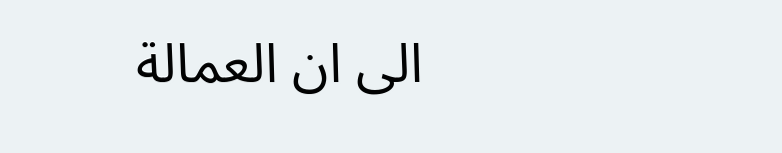الى ان العمالة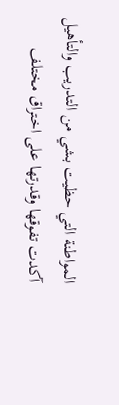المواطنة التي حظيت بشي من التدريب والتأهيل آكدت تفوقها وقدرتها على اختراق مختلف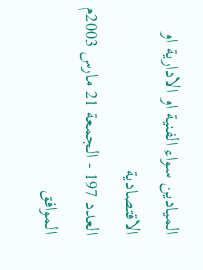الميادين سواء الفنية او الادارية او الاقتصادية
العدد 197 - الجمعة 21 مارس 2003م الموافق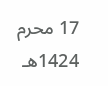17 محرم 1424هـ